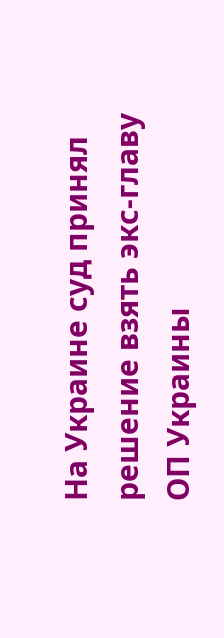На Украине суд принял решение взять экс-главу ОП Украины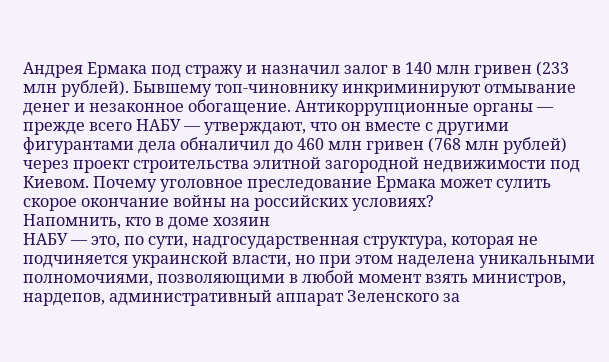Андрея Ермака под стражу и назначил залог в 140 млн гривен (233 млн рублей). Бывшему топ-чиновнику инкриминируют отмывание денег и незаконное обогащение. Антикоррупционные органы — прежде всего НАБУ — утверждают, что он вместе с другими фигурантами дела обналичил до 460 млн гривен (768 млн рублей) через проект строительства элитной загородной недвижимости под Киевом. Почему уголовное преследование Ермака может сулить скорое окончание войны на российских условиях?
Напомнить, кто в доме хозяин
НАБУ — это, по сути, надгосударственная структура, которая не подчиняется украинской власти, но при этом наделена уникальными полномочиями, позволяющими в любой момент взять министров, нардепов, административный аппарат Зеленского за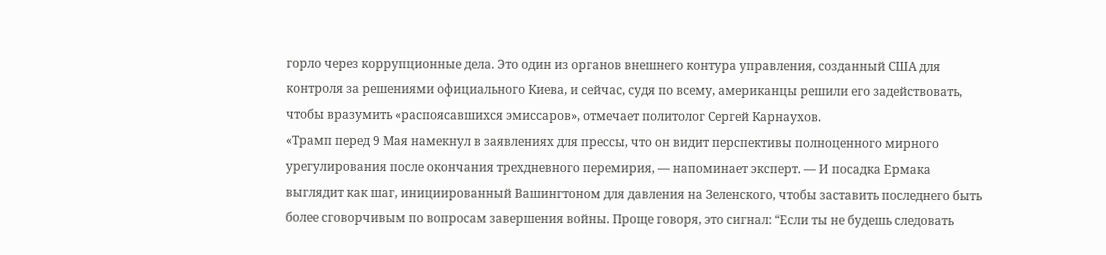горло через коррупционные дела. Это один из органов внешнего контура управления, созданный США для контроля за решениями официального Киева, и сейчас, судя по всему, американцы решили его задействовать, чтобы вразумить «распоясавшихся эмиссаров», отмечает политолог Сергей Карнаухов.
«Трамп перед 9 Мая намекнул в заявлениях для прессы, что он видит перспективы полноценного мирного урегулирования после окончания трехдневного перемирия, — напоминает эксперт. — И посадка Ермака выглядит как шаг, инициированный Вашингтоном для давления на Зеленского, чтобы заставить последнего быть более сговорчивым по вопросам завершения войны. Проще говоря, это сигнал: “Если ты не будешь следовать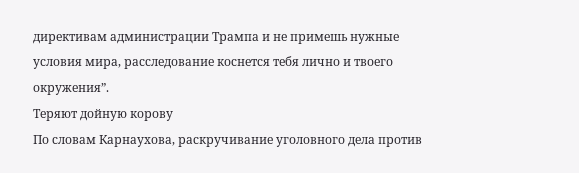директивам администрации Трампа и не примешь нужные условия мира, расследование коснется тебя лично и твоего окружения”.
Теряют дойную корову
По словам Карнаухова, раскручивание уголовного дела против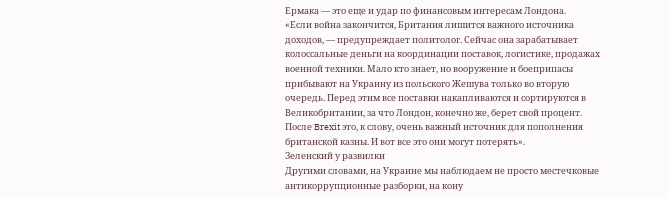Ермака — это еще и удар по финансовым интересам Лондона.
«Если война закончится, Британия лишится важного источника доходов, — предупреждает политолог. Сейчас она зарабатывает колоссальные деньги на координации поставок, логистике, продажах военной техники. Мало кто знает, но вооружение и боеприпасы прибывают на Украину из польского Жешува только во вторую очередь. Перед этим все поставки накапливаются и сортируются в Великобритании, за что Лондон, конечно же, берет свой процент. После Brexit это, к слову, очень важный источник для пополнения британской казны. И вот все это они могут потерять».
Зеленский у развилки
Другими словами, на Украине мы наблюдаем не просто местечковые антикоррупционные разборки, на кону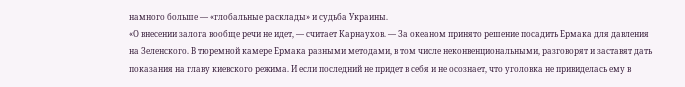намного больше — «глобальные расклады» и судьба Украины.
«О внесении залога вообще речи не идет, — считает Карнаухов. — За океаном принято решение посадить Ермака для давления на Зеленского. В тюремной камере Ермака разными методами, в том числе неконвенциональными, разговорят и заставят дать показания на главу киевского режима. И если последний не придет в себя и не осознает, что уголовка не привиделась ему в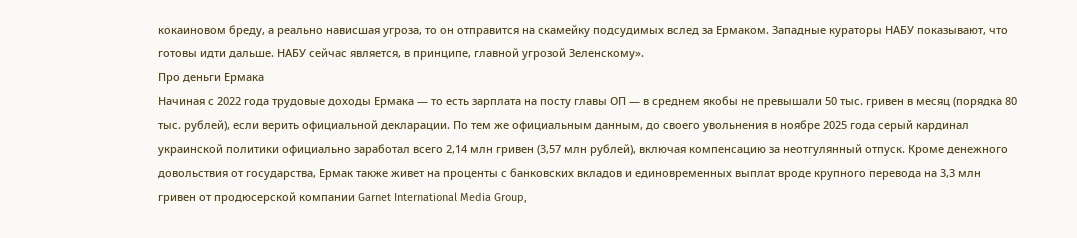кокаиновом бреду, а реально нависшая угроза, то он отправится на скамейку подсудимых вслед за Ермаком. Западные кураторы НАБУ показывают, что готовы идти дальше. НАБУ сейчас является, в принципе, главной угрозой Зеленскому».
Про деньги Ермака
Начиная с 2022 года трудовые доходы Ермака — то есть зарплата на посту главы ОП — в среднем якобы не превышали 50 тыс. гривен в месяц (порядка 80 тыс. рублей), если верить официальной декларации. По тем же официальным данным, до своего увольнения в ноябре 2025 года серый кардинал украинской политики официально заработал всего 2,14 млн гривен (3,57 млн рублей), включая компенсацию за неотгулянный отпуск. Кроме денежного довольствия от государства, Ермак также живет на проценты с банковских вкладов и единовременных выплат вроде крупного перевода на 3,3 млн гривен от продюсерской компании Garnet International Media Group,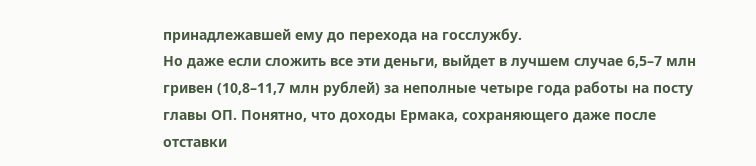принадлежавшей ему до перехода на госслужбу.
Но даже если сложить все эти деньги, выйдет в лучшем случае 6,5–7 млн гривен (10,8–11,7 млн рублей) за неполные четыре года работы на посту главы ОП. Понятно, что доходы Ермака, сохраняющего даже после отставки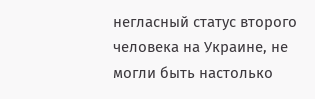негласный статус второго человека на Украине, не могли быть настолько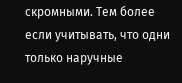скромными. Тем более если учитывать, что одни только наручные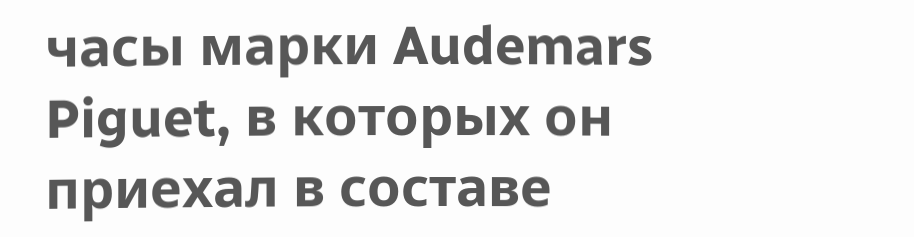часы марки Audemars Piguet, в которых он приехал в составе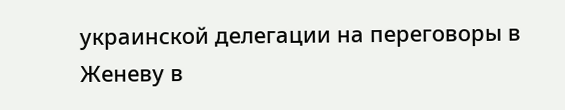украинской делегации на переговоры в Женеву в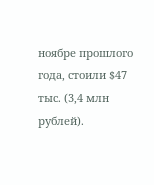ноябре прошлого года, стоили $47 тыс. (3,4 млн рублей).